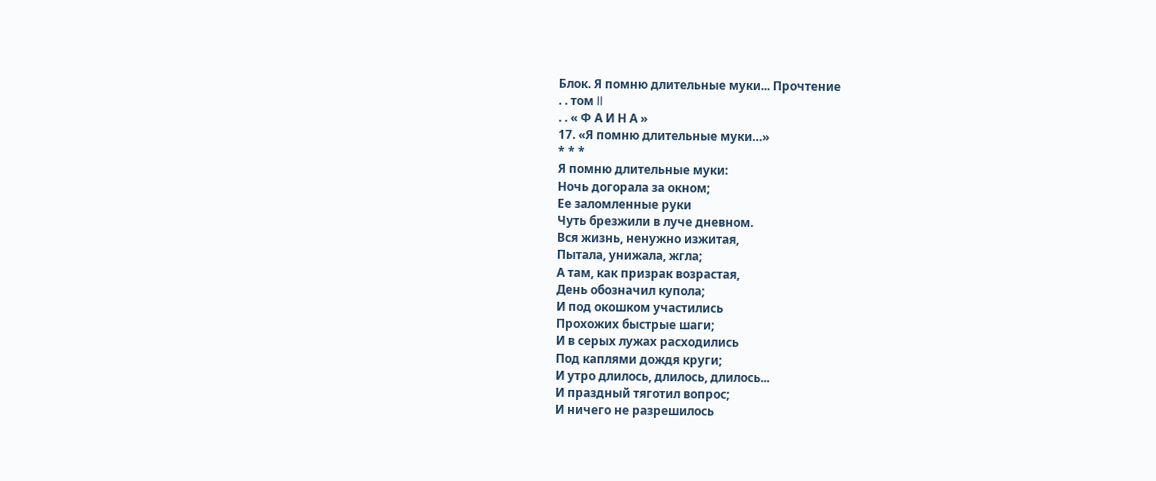Блок. Я помню длительные муки... Прочтение
. . том II
. . « Ф А И Н А »
17. «Я помню длительные муки…»
* * *
Я помню длительные муки:
Ночь догорала за окном;
Ее заломленные руки
Чуть брезжили в луче дневном.
Вся жизнь, ненужно изжитая,
Пытала, унижала, жгла;
А там, как призрак возрастая,
День обозначил купола;
И под окошком участились
Прохожих быстрые шаги;
И в серых лужах расходились
Под каплями дождя круги;
И утро длилось, длилось, длилось...
И праздный тяготил вопрос;
И ничего не разрешилось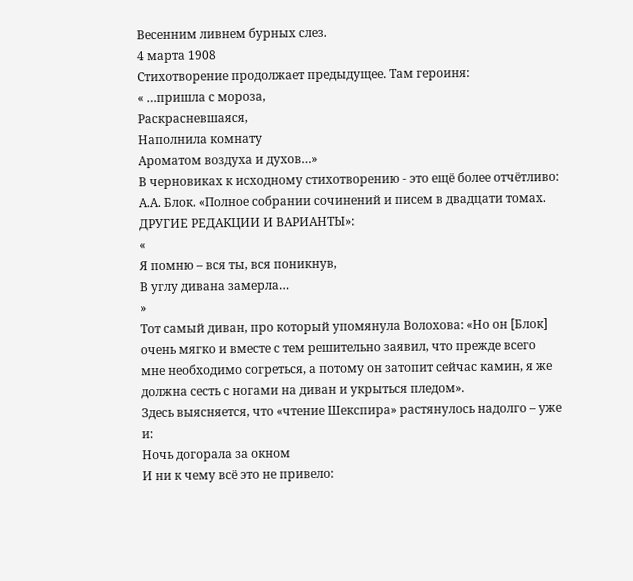Весенним ливнем бурных слез.
4 марта 1908
Стихотворение продолжает предыдущее. Там героиня:
« …пришла с мороза,
Раскрасневшаяся,
Наполнила комнату
Ароматом воздуха и духов…»
В черновиках к исходному стихотворению - это ещё более отчётливо:
А.А. Блок. «Полное собрании сочинений и писем в двадцати томах. ДРУГИЕ РЕДАКЦИИ И ВАРИАНТЫ»:
«
Я помню – вся ты, вся поникнув,
В углу дивана замерла…
»
Тот самый диван, про который упомянула Волохова: «Но он [Блок] очень мягко и вместе с тем решительно заявил, что прежде всего мне необходимо согреться, а потому он затопит сейчас камин, я же должна сесть с ногами на диван и укрыться пледом».
Здесь выясняется, что «чтение Шекспира» растянулось надолго – уже и:
Ночь догорала за окном
И ни к чему всё это не привело: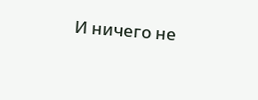И ничего не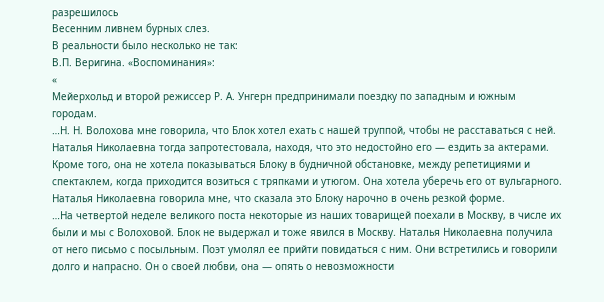разрешилось
Весенним ливнем бурных слез.
В реальности было несколько не так:
В.П. Веригина. «Воспоминания»:
«
Мейерхольд и второй режиссер Р. А. Унгерн предпринимали поездку по западным и южным городам.
…Н. Н. Волохова мне говорила, что Блок хотел ехать с нашей труппой, чтобы не расставаться с ней. Наталья Николаевна тогда запротестовала, находя, что это недостойно его — ездить за актерами. Кроме того, она не хотела показываться Блоку в будничной обстановке, между репетициями и спектаклем, когда приходится возиться с тряпками и утюгом. Она хотела уберечь его от вульгарного. Наталья Николаевна говорила мне, что сказала это Блоку нарочно в очень резкой форме.
…На четвертой неделе великого поста некоторые из наших товарищей поехали в Москву, в числе их были и мы с Волоховой. Блок не выдержал и тоже явился в Москву. Наталья Николаевна получила от него письмо с посыльным. Поэт умолял ее прийти повидаться с ним. Они встретились и говорили долго и напрасно. Он о своей любви, она — опять о невозможности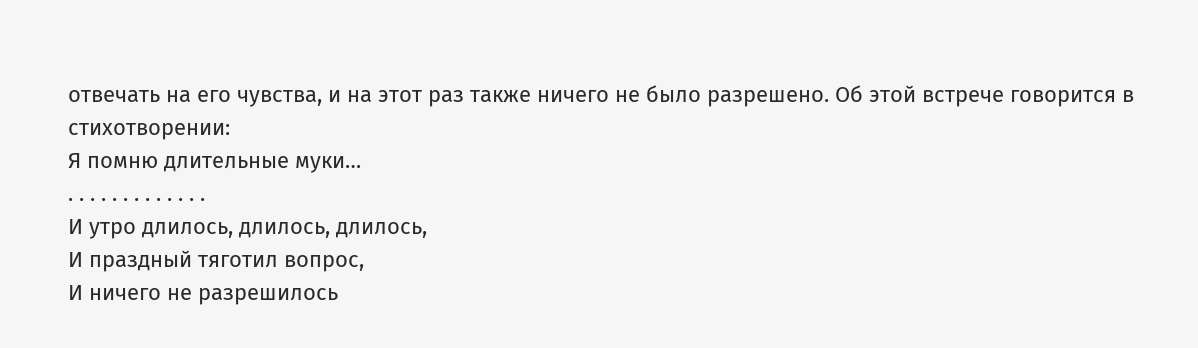отвечать на его чувства, и на этот раз также ничего не было разрешено. Об этой встрече говорится в стихотворении:
Я помню длительные муки…
. . . . . . . . . . . . .
И утро длилось, длилось, длилось,
И праздный тяготил вопрос,
И ничего не разрешилось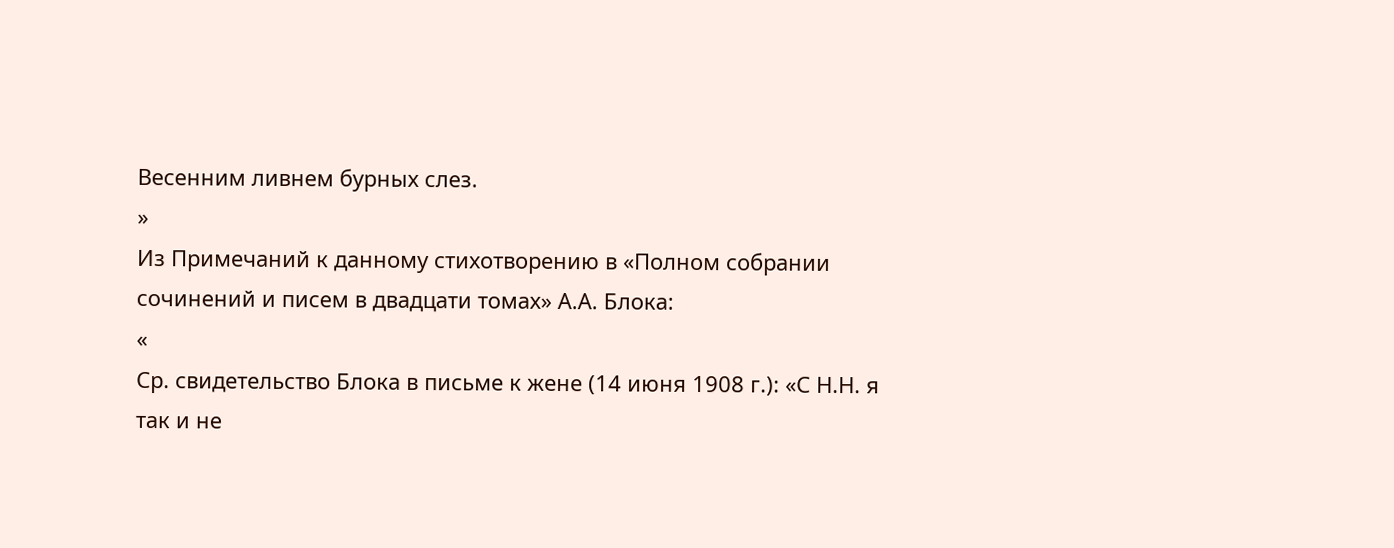Весенним ливнем бурных слез.
»
Из Примечаний к данному стихотворению в «Полном собрании сочинений и писем в двадцати томах» А.А. Блока:
«
Ср. свидетельство Блока в письме к жене (14 июня 1908 г.): «С Н.Н. я так и не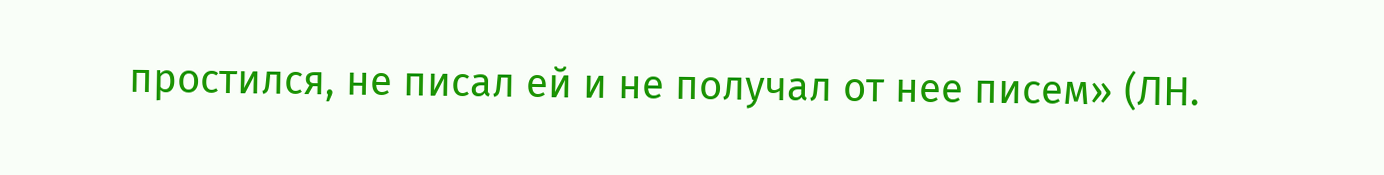простился, не писал ей и не получал от нее писем» (ЛН.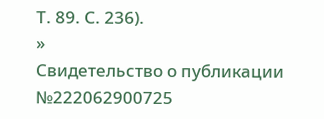Т. 89. С. 236).
»
Свидетельство о публикации №222062900725